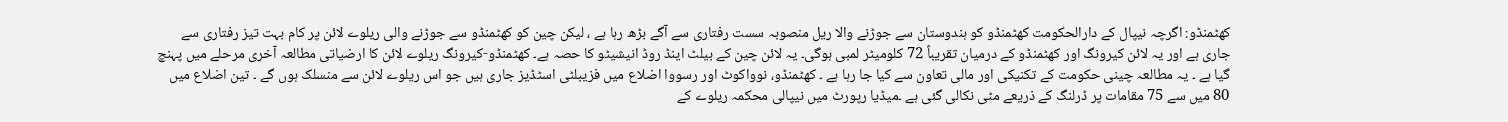کھٹمنڈو: اگرچہ نیپال کے دارالحکومت کھٹمنڈو کو ہندوستان سے جوڑنے والا ریل منصوبہ سست رفتاری سے آگے بڑھ رہا ہے ، لیکن چین کو کھٹمنڈو سے جوڑنے والی ریلوے لائن پر کام بہت تیز رفتاری سے جاری ہے اور یہ لائن کیرونگ اور کھٹمنڈو کے درمیان تقریباً 72 کلومیٹر لمبی ہوگی۔ یہ لائن چین کے بیلٹ اینڈ روڈ انیشیٹو کا حصہ ہے۔ کھٹمنڈو-کیرونگ ریلوے لائن کا ارضیاتی مطالعہ آخری مرحلے میں پہنچ گیا ہے ۔ یہ مطالعہ چینی حکومت کے تکنیکی اور مالی تعاون سے کیا جا رہا ہے ۔ کھٹمنڈو، نوواکوٹ اور رسووا اضلاع میں فزیبلٹی اسٹڈیز جاری ہیں جو اس ریلوے لائن سے منسلک ہوں گے ۔ تین اضلاع میں 80 میں سے 75 مقامات پر ڈرلنگ کے ذریعے مٹی نکالی گئی ہے ۔میڈیا رپورٹ میں نیپالی محکمہ ریلوے کے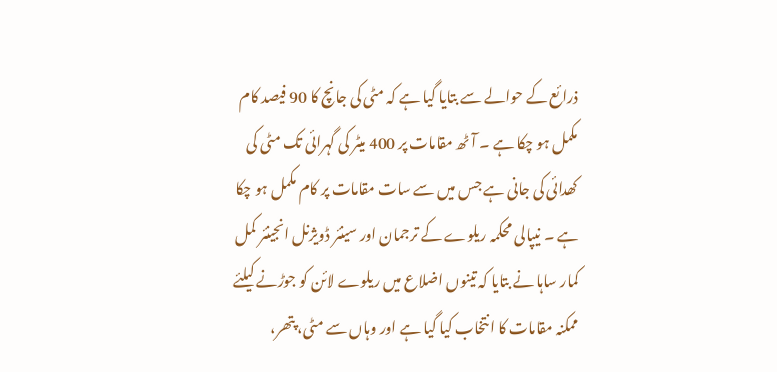ذرائع کے حوالے سے بتایا گیا ہے کہ مٹی کی جانچ کا 90 فیصد کام مکمل ہو چکا ہے ۔ آٹھ مقامات پر 400 میٹر کی گہرائی تک مٹی کی کھدائی کی جانی ہے جس میں سے سات مقامات پر کام مکمل ہو چکا ہے ۔ نیپالی محکمہ ریلوے کے ترجمان اور سینئر ڈویژنل انجینئر کمل کمار ساہا نے بتایا کہ تینوں اضلاع میں ریلوے لائن کو جوڑنے کیلئے ممکنہ مقامات کا انتخاب کیا گیا ہے اور وہاں سے مٹی، پتھر،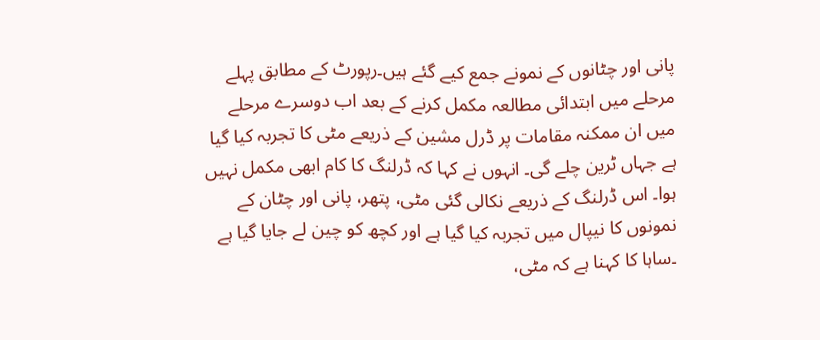پانی اور چٹانوں کے نمونے جمع کیے گئے ہیں۔رپورٹ کے مطابق پہلے مرحلے میں ابتدائی مطالعہ مکمل کرنے کے بعد اب دوسرے مرحلے میں ان ممکنہ مقامات پر ڈرل مشین کے ذریعے مٹی کا تجربہ کیا گیا ہے جہاں ٹرین چلے گی۔ انہوں نے کہا کہ ڈرلنگ کا کام ابھی مکمل نہیں ہوا۔ اس ڈرلنگ کے ذریعے نکالی گئی مٹی، پتھر، پانی اور چٹان کے نمونوں کا نیپال میں تجربہ کیا گیا ہے اور کچھ کو چین لے جایا گیا ہے ۔ساہا کا کہنا ہے کہ مٹی،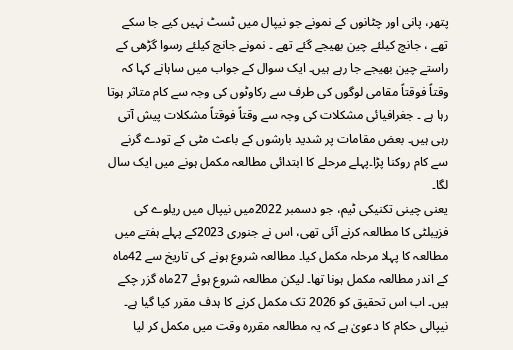پتھر، پانی اور چٹانوں کے نمونے جو نیپال میں ٹسٹ نہیں کیے جا سکے تھے ، جانچ کیلئے چین بھیجے گئے تھے ۔ نمونے جانچ کیلئے رسوا گڑھی کے راستے چین بھیجے جا رہے ہیں۔ ایک سوال کے جواب میں ساہانے کہا کہ وقتاً فوقتاً مقامی لوگوں کی طرف سے رکاوٹوں کی وجہ سے کام متاثر ہوتا رہا ہے ۔ جغرافیائی مشکلات کی وجہ سے وقتاً فوقتاً مشکلات پیش آتی رہی ہیں۔ بعض مقامات پر شدید بارشوں کے باعث مٹی کے تودے گرنے سے کام روکنا پڑا۔پہلے مرحلے کا ابتدائی مطالعہ مکمل ہونے میں ایک سال لگا۔
یعنی چینی تکنیکی ٹیم، جو دسمبر 2022میں نیپال میں ریلوے کی فزیبلٹی کا مطالعہ کرنے آئی تھی، اس نے جنوری 2023کے پہلے ہفتے میں مطالعہ کا پہلا مرحلہ مکمل کیا۔ مطالعہ شروع ہونے کی تاریخ سے 42ماہ کے اندر مطالعہ مکمل ہونا تھا۔ لیکن مطالعہ شروع ہوئے 27ماہ گزر چکے ہیں۔ اب اس تحقیق کو 2026 تک مکمل کرنے کا ہدف مقرر کیا گیا ہے۔ نیپالی حکام کا دعویٰ ہے کہ یہ مطالعہ مقررہ وقت میں مکمل کر لیا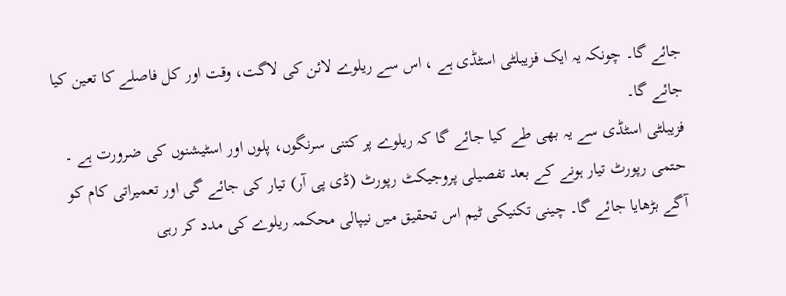جائے گا۔ چونکہ یہ ایک فزیبلٹی اسٹڈی ہے ، اس سے ریلوے لائن کی لاگت، وقت اور کل فاصلے کا تعین کیا جائے گا۔
فزیبلٹی اسٹڈی سے یہ بھی طے کیا جائے گا کہ ریلوے پر کتنی سرنگوں، پلوں اور اسٹیشنوں کی ضرورت ہے ۔ حتمی رپورٹ تیار ہونے کے بعد تفصیلی پروجیکٹ رپورٹ (ڈی پی آر) تیار کی جائے گی اور تعمیراتی کام کو آگے بڑھایا جائے گا۔ چینی تکنیکی ٹیم اس تحقیق میں نیپالی محکمہ ریلوے کی مدد کر رہی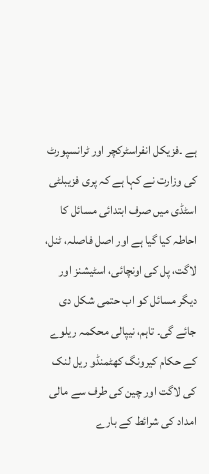ہے ۔فزیکل انفراسٹرکچر اور ٹرانسپورٹ کی وزارت نے کہا ہے کہ پری فزیبلٹی اسٹڈی میں صرف ابتدائی مسائل کا احاطہ کیا گیا ہے اور اصل فاصلہ، ٹنل، لاگت، پل کی اونچائی، اسٹیشنز اور دیگر مسائل کو اب حتمی شکل دی جائے گی۔ تاہم، نیپالی محکمہ ریلوے کے حکام کیرونگ کھٹمنڈو ریل لنک کی لاگت اور چین کی طرف سے مالی امداد کی شرائط کے بارے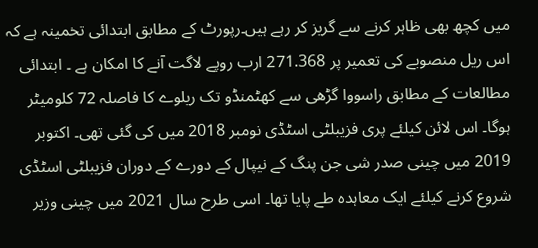میں کچھ بھی ظاہر کرنے سے گریز کر رہے ہیں۔رپورٹ کے مطابق ابتدائی تخمینہ ہے کہ اس ریل منصوبے کی تعمیر پر 271.368 ارب روپے لاگت آنے کا امکان ہے ۔ ابتدائی مطالعات کے مطابق راسووا گڑھی سے کھٹمنڈو تک ریلوے کا فاصلہ 72 کلومیٹر ہوگا۔ اس لائن کیلئے پری فزیبلٹی اسٹڈی نومبر 2018 میں کی گئی تھی۔ اکتوبر 2019 میں چینی صدر شی جن پنگ کے نیپال کے دورے کے دوران فزیبلٹی اسٹڈی شروع کرنے کیلئے ایک معاہدہ طے پایا تھا۔ اسی طرح سال 2021 میں چینی وزیر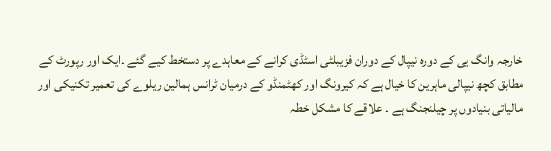خارجہ وانگ یی کے دورہ نیپال کے دوران فزیبلٹی اسٹڈی کرانے کے معاہدے پر دستخط کیے گئے ۔ایک اور رپورٹ کے مطابق کچھ نیپالی ماہرین کا خیال ہے کہ کیرونگ اور کھٹمنڈو کے درمیان ٹرانس ہمالین ریلوے کی تعمیر تکنیکی اور مالیاتی بنیادوں پر چیلنجنگ ہے ۔ علاقے کا مشکل خطہ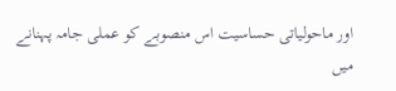اور ماحولیاتی حساسیت اس منصوبے کو عملی جامہ پہنانے میں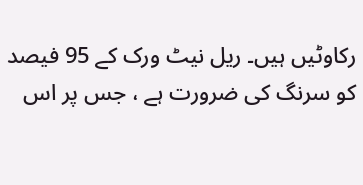رکاوٹیں ہیں۔ ریل نیٹ ورک کے 95 فیصد کو سرنگ کی ضرورت ہے ، جس پر اس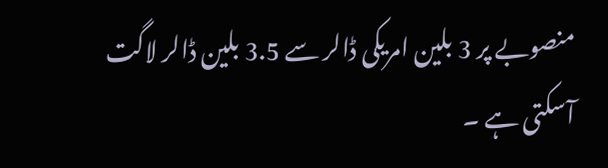منصوبے پر 3 بلین امریکی ڈالر سے 3.5 بلین ڈالر لاگت آسکتی ہے ۔